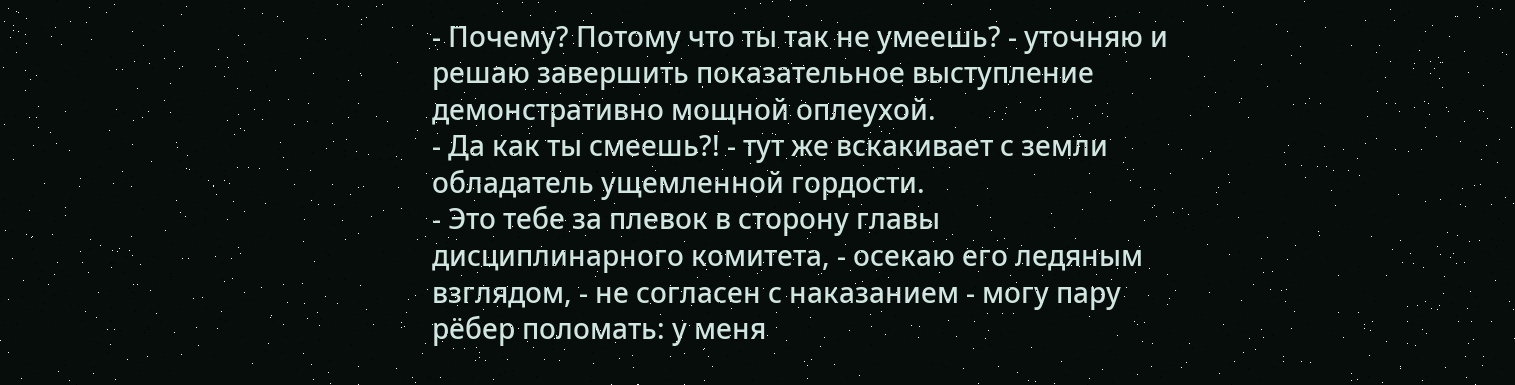- Почему? Потому что ты так не умеешь? - уточняю и решаю завершить показательное выступление демонстративно мощной оплеухой.
- Да как ты смеешь?! - тут же вскакивает с земли обладатель ущемленной гордости.
- Это тебе за плевок в сторону главы дисциплинарного комитета, - осекаю его ледяным взглядом, - не согласен с наказанием - могу пару рёбер поломать: у меня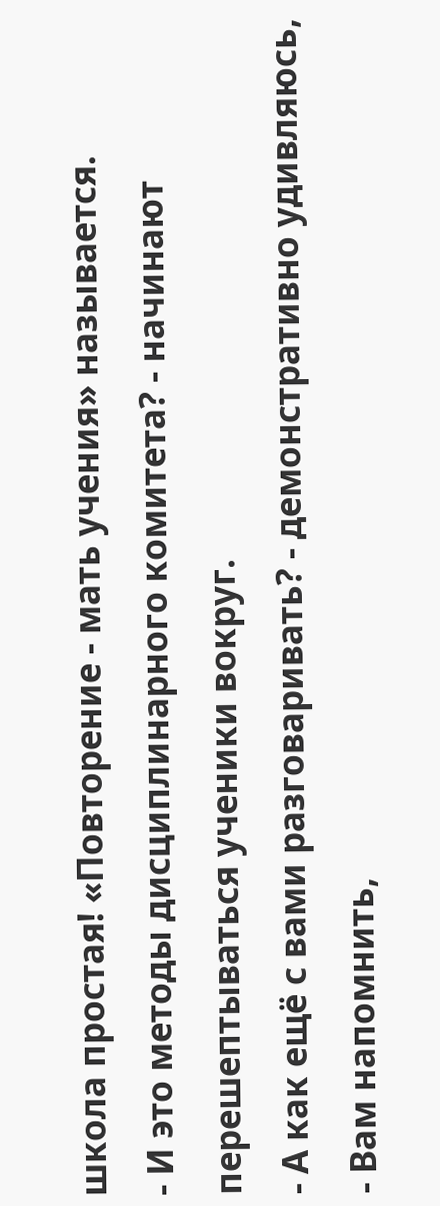школа простая! «Повторение - мать учения» называется.
- И это методы дисциплинарного комитета? - начинают перешептываться ученики вокруг.
- А как ещё с вами разговаривать? - демонстративно удивляюсь, - Вам напомнить,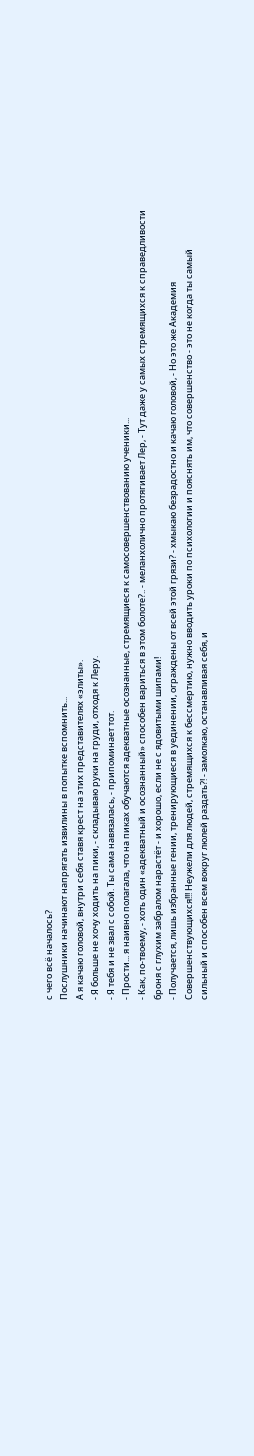с чего всё началось?
Послушники начинают напрягать извилины в попытке вспомнить...
А я качаю головой, внутри себя ставя крест на этих представителях «элиты».
- Я больше не хочу ходить на пики, - складываю руки на груди, отходя к Леру.
- Я тебя и не звал с собой. Ты сама навязалась, - припоминает тот.
- Прости... я наивно полагала, что на пиках обучаются адекватные осознанные, стремящиеся к самосовершенствованию ученики...
- Как, по-твоему, - хоть один «адекватный и осознанный» способен вариться в этом болоте?.. - меланхолично протягивает Лер, - Тут даже у самых стремящихся к справедливости броня с глухим забралом нарастёт - и хорошо, если не с ядовитыми шипами!
- Получается, лишь избранные гении, тренирующиеся в уединении, ограждены от всей этой грязи? - хмыкаю безрадостно и качаю головой, - Но это же Академия Совершенствующихся!!! Неужели для людей, стремящихся к бессмертию, нужно вводить уроки по психологии и пояснять им, что совершенство - это не когда ты самый сильный и способен всем вокруг люлей раздать?! - замолкаю, останавливая себя, и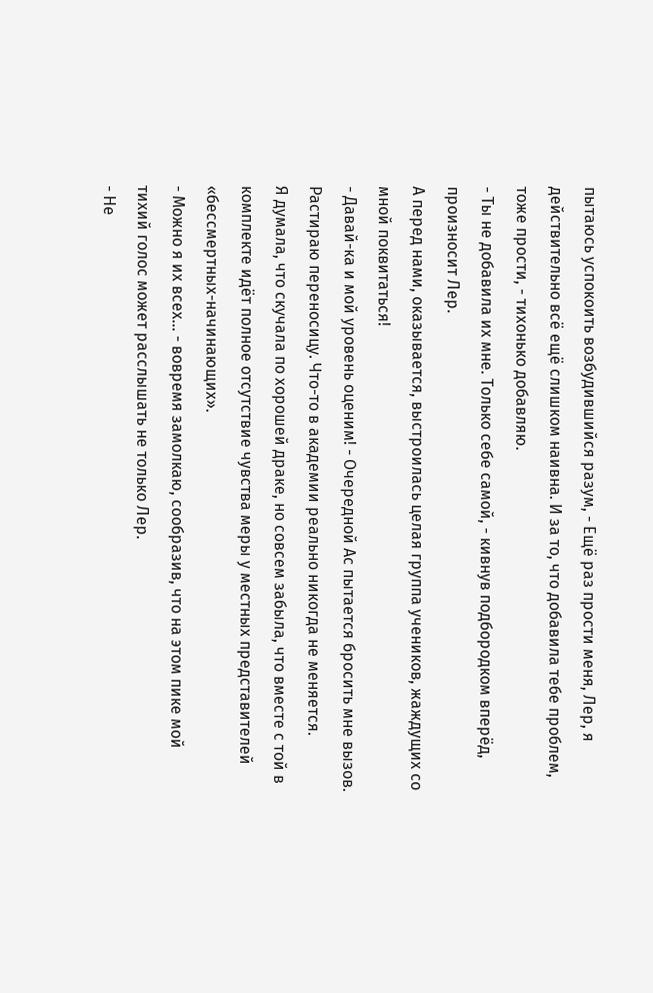пытаюсь успокоить возбудившийся разум, - Ещё раз прости меня, Лер, я действительно всё ещё слишком наивна. И за то, что добавила тебе проблем, тоже прости, - тихонько добавляю.
- Ты не добавила их мне. Только себе самой, - кивнув подбородком вперёд, произносит Лер.
А перед нами, оказывается, выстроилась целая группа учеников, жаждущих со мной поквитаться!
- Давай-ка и мой уровень оценим! - Очередной Ас пытается бросить мне вызов.
Растираю переносицу. Что-то в академии реально никогда не меняется.
Я думала, что скучала по хорошей драке, но совсем забыла, что вместе с той в комплекте идёт полное отсутствие чувства меры у местных представителей «бессмертных-начинающих».
- Можно я их всех... - вовремя замолкаю, сообразив, что на этом пике мой тихий голос может расслышать не только Лер.
- Не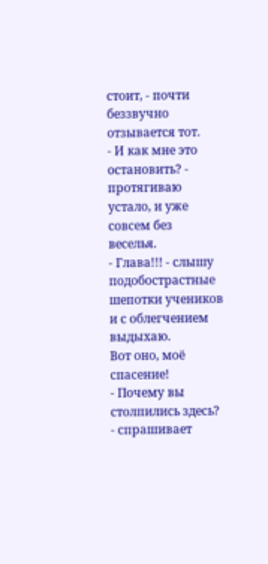стоит, - почти беззвучно отзывается тот.
- И как мне это остановить? - протягиваю устало, и уже совсем без веселья.
- Глава!!! - слышу подобострастные шепотки учеников и с облегчением выдыхаю.
Вот оно, моё спасение!
- Почему вы столпились здесь? - спрашивает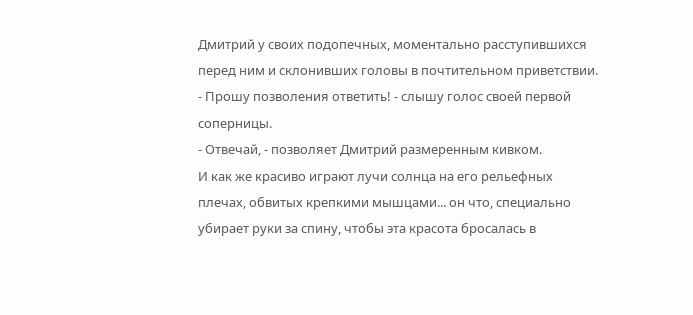Дмитрий у своих подопечных, моментально расступившихся перед ним и склонивших головы в почтительном приветствии.
- Прошу позволения ответить! - слышу голос своей первой соперницы.
- Отвечай, - позволяет Дмитрий размеренным кивком.
И как же красиво играют лучи солнца на его рельефных плечах, обвитых крепкими мышцами... он что, специально убирает руки за спину, чтобы эта красота бросалась в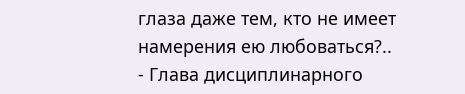глаза даже тем, кто не имеет намерения ею любоваться?..
- Глава дисциплинарного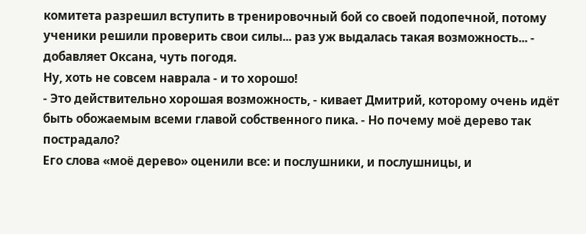комитета разрешил вступить в тренировочный бой со своей подопечной, потому ученики решили проверить свои силы... раз уж выдалась такая возможность... - добавляет Оксана, чуть погодя.
Ну, хоть не совсем наврала - и то хорошо!
- Это действительно хорошая возможность, - кивает Дмитрий, которому очень идёт быть обожаемым всеми главой собственного пика. - Но почему моё дерево так пострадало?
Его слова «моё дерево» оценили все: и послушники, и послушницы, и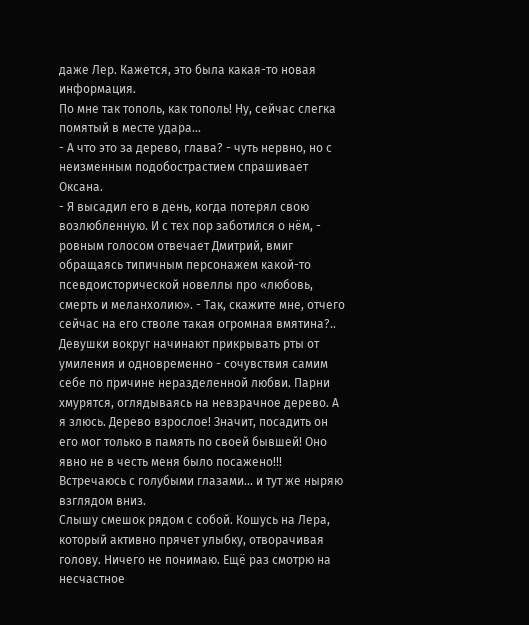даже Лер. Кажется, это была какая-то новая информация.
По мне так тополь, как тополь! Ну, сейчас слегка помятый в месте удара...
- А что это за дерево, глава? - чуть нервно, но с неизменным подобострастием спрашивает Оксана.
- Я высадил его в день, когда потерял свою возлюбленную. И с тех пор заботился о нём, - ровным голосом отвечает Дмитрий, вмиг обращаясь типичным персонажем какой-то псевдоисторической новеллы про «любовь, смерть и меланхолию». - Так, скажите мне, отчего сейчас на его стволе такая огромная вмятина?..
Девушки вокруг начинают прикрывать рты от умиления и одновременно - сочувствия самим себе по причине неразделенной любви. Парни хмурятся, оглядываясь на невзрачное дерево. А я злюсь. Дерево взрослое! Значит, посадить он его мог только в память по своей бывшей! Оно явно не в честь меня было посажено!!!
Встречаюсь с голубыми глазами... и тут же ныряю взглядом вниз.
Слышу смешок рядом с собой. Кошусь на Лера, который активно прячет улыбку, отворачивая голову. Ничего не понимаю. Ещё раз смотрю на несчастное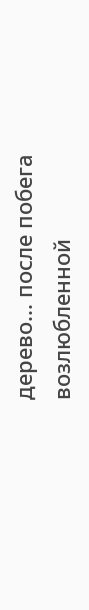дерево... после побега возлюбленной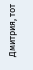Дмитрия, тот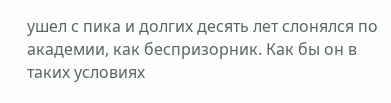ушел с пика и долгих десять лет слонялся по академии, как беспризорник. Как бы он в таких условиях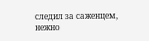следил за саженцем, нежно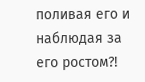поливая его и наблюдая за его ростом?!